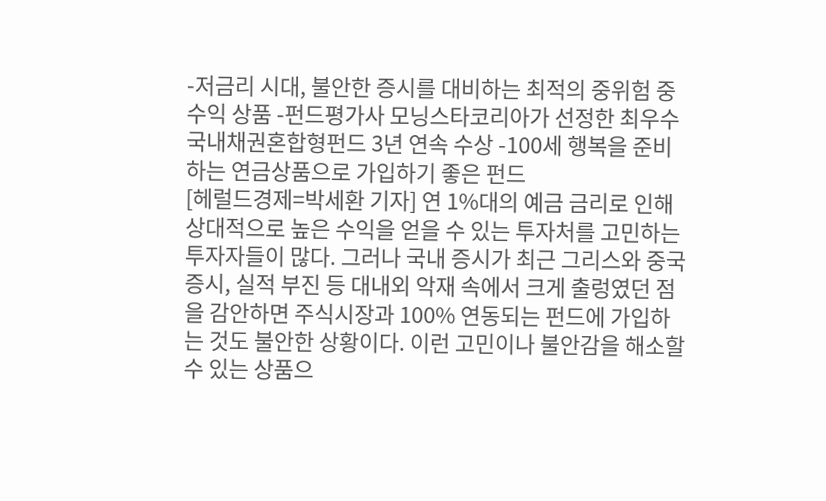-저금리 시대, 불안한 증시를 대비하는 최적의 중위험 중수익 상품 -펀드평가사 모닝스타코리아가 선정한 최우수 국내채권혼합형펀드 3년 연속 수상 -100세 행복을 준비하는 연금상품으로 가입하기 좋은 펀드
[헤럴드경제=박세환 기자] 연 1%대의 예금 금리로 인해 상대적으로 높은 수익을 얻을 수 있는 투자처를 고민하는 투자자들이 많다. 그러나 국내 증시가 최근 그리스와 중국 증시, 실적 부진 등 대내외 악재 속에서 크게 출렁였던 점을 감안하면 주식시장과 100% 연동되는 펀드에 가입하는 것도 불안한 상황이다. 이런 고민이나 불안감을 해소할 수 있는 상품으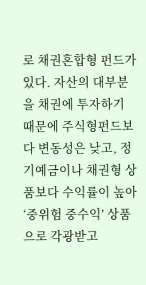로 채권혼합형 펀드가 있다. 자산의 대부분을 채권에 투자하기 때문에 주식형펀드보다 변동성은 낮고, 정기예금이나 채권형 상품보다 수익률이 높아 ‘중위험 중수익’ 상품으로 각광받고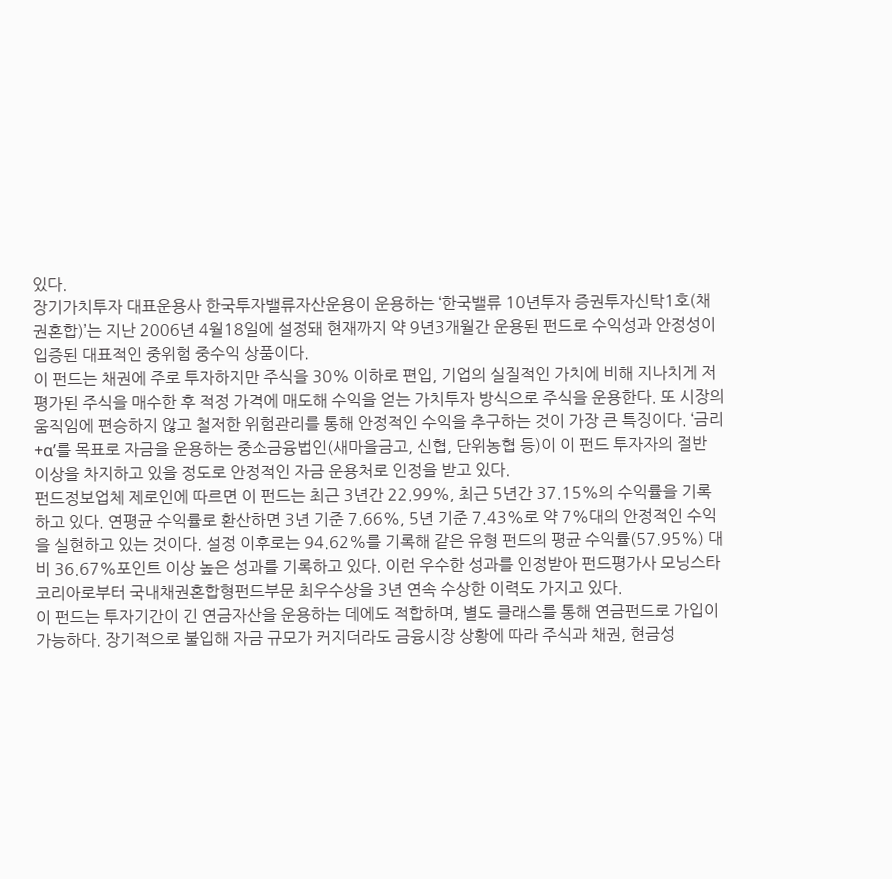있다.
장기가치투자 대표운용사 한국투자밸류자산운용이 운용하는 ‘한국밸류 10년투자 증권투자신탁1호(채권혼합)’는 지난 2006년 4월18일에 설정돼 현재까지 약 9년3개월간 운용된 펀드로 수익성과 안정성이 입증된 대표적인 중위험 중수익 상품이다.
이 펀드는 채권에 주로 투자하지만 주식을 30% 이하로 편입, 기업의 실질적인 가치에 비해 지나치게 저평가된 주식을 매수한 후 적정 가격에 매도해 수익을 얻는 가치투자 방식으로 주식을 운용한다. 또 시장의 움직임에 편승하지 않고 철저한 위험관리를 통해 안정적인 수익을 추구하는 것이 가장 큰 특징이다. ‘금리+α’를 목표로 자금을 운용하는 중소금융법인(새마을금고, 신협, 단위농협 등)이 이 펀드 투자자의 절반 이상을 차지하고 있을 정도로 안정적인 자금 운용처로 인정을 받고 있다.
펀드정보업체 제로인에 따르면 이 펀드는 최근 3년간 22.99%, 최근 5년간 37.15%의 수익률을 기록하고 있다. 연평균 수익률로 환산하면 3년 기준 7.66%, 5년 기준 7.43%로 약 7%대의 안정적인 수익을 실현하고 있는 것이다. 설정 이후로는 94.62%를 기록해 같은 유형 펀드의 평균 수익률(57.95%) 대비 36.67%포인트 이상 높은 성과를 기록하고 있다. 이런 우수한 성과를 인정받아 펀드평가사 모닝스타코리아로부터 국내채권혼합형펀드부문 최우수상을 3년 연속 수상한 이력도 가지고 있다.
이 펀드는 투자기간이 긴 연금자산을 운용하는 데에도 적합하며, 별도 클래스를 통해 연금펀드로 가입이 가능하다. 장기적으로 불입해 자금 규모가 커지더라도 금융시장 상황에 따라 주식과 채권, 현금성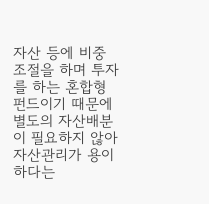자산 등에 비중 조절을 하며 투자를 하는 혼합형 펀드이기 때문에 별도의 자산배분이 필요하지 않아 자산관리가 용이하다는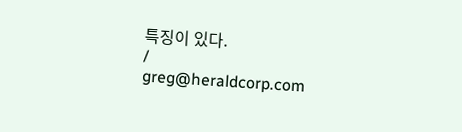특징이 있다.
/
greg@heraldcorp.com